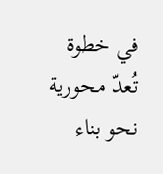في خطوة تُعدّ محورية نحو بناء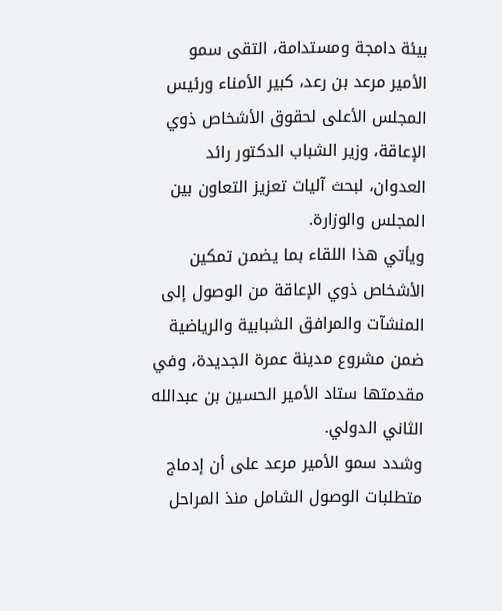بيئة دامجة ومستدامة، التقى سمو الأمير مرعد بن رعد، كبير الأمناء ورئيس المجلس الأعلى لحقوق الأشخاص ذوي الإعاقة، وزير الشباب الدكتور رائد العدوان، لبحث آليات تعزيز التعاون بين المجلس والوزارة.
ويأتي هذا اللقاء بما يضمن تمكين الأشخاص ذوي الإعاقة من الوصول إلى المنشآت والمرافق الشبابية والرياضية ضمن مشروع مدينة عمرة الجديدة، وفي مقدمتها ستاد الأمير الحسين بن عبدالله الثاني الدولي.
وشدد سمو الأمير مرعد على أن إدماج متطلبات الوصول الشامل منذ المراحل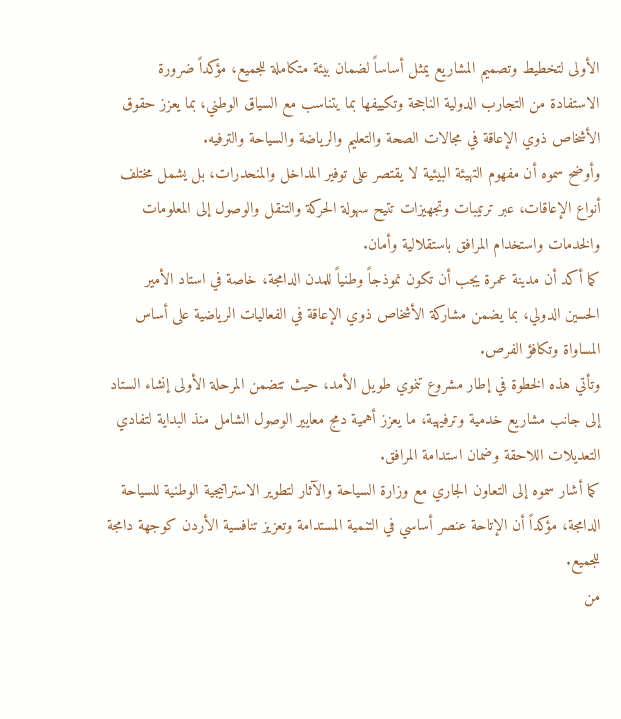الأولى لتخطيط وتصميم المشاريع يمثل أساساً لضمان بيئة متكاملة للجميع، مؤكداً ضرورة الاستفادة من التجارب الدولية الناجحة وتكييفها بما يتناسب مع السياق الوطني، بما يعزز حقوق الأشخاص ذوي الإعاقة في مجالات الصحة والتعليم والرياضة والسياحة والترفيه.
وأوضح سموه أن مفهوم التهيئة البيئية لا يقتصر على توفير المداخل والمنحدرات، بل يشمل مختلف أنواع الإعاقات، عبر ترتيبات وتجهيزات تتيح سهولة الحركة والتنقل والوصول إلى المعلومات والخدمات واستخدام المرافق باستقلالية وأمان.
كما أكد أن مدينة عمرة يجب أن تكون نموذجاً وطنياً للمدن الدامجة، خاصة في استاد الأمير الحسين الدولي، بما يضمن مشاركة الأشخاص ذوي الإعاقة في الفعاليات الرياضية على أساس المساواة وتكافؤ الفرص.
وتأتي هذه الخطوة في إطار مشروع تنموي طويل الأمد، حيث تتضمن المرحلة الأولى إنشاء الستاد إلى جانب مشاريع خدمية وترفيهية، ما يعزز أهمية دمج معايير الوصول الشامل منذ البداية لتفادي التعديلات اللاحقة وضمان استدامة المرافق.
كما أشار سموه إلى التعاون الجاري مع وزارة السياحة والآثار لتطوير الاستراتيجية الوطنية للسياحة الدامجة، مؤكداً أن الإتاحة عنصر أساسي في التنمية المستدامة وتعزيز تنافسية الأردن كوجهة دامجة للجميع.
من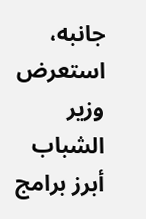جانبه، استعرض وزير الشباب أبرز برامج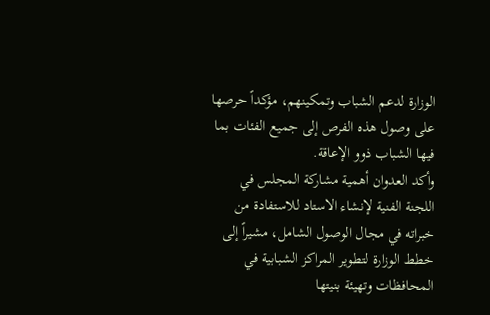الوزارة لدعم الشباب وتمكينهم، مؤكداً حرصها على وصول هذه الفرص إلى جميع الفئات بما فيها الشباب ذوو الإعاقة.
وأكد العدوان أهمية مشاركة المجلس في اللجنة الفنية لإنشاء الاستاد للاستفادة من خبراته في مجال الوصول الشامل، مشيراً إلى خطط الوزارة لتطوير المراكز الشبابية في المحافظات وتهيئة بنيتها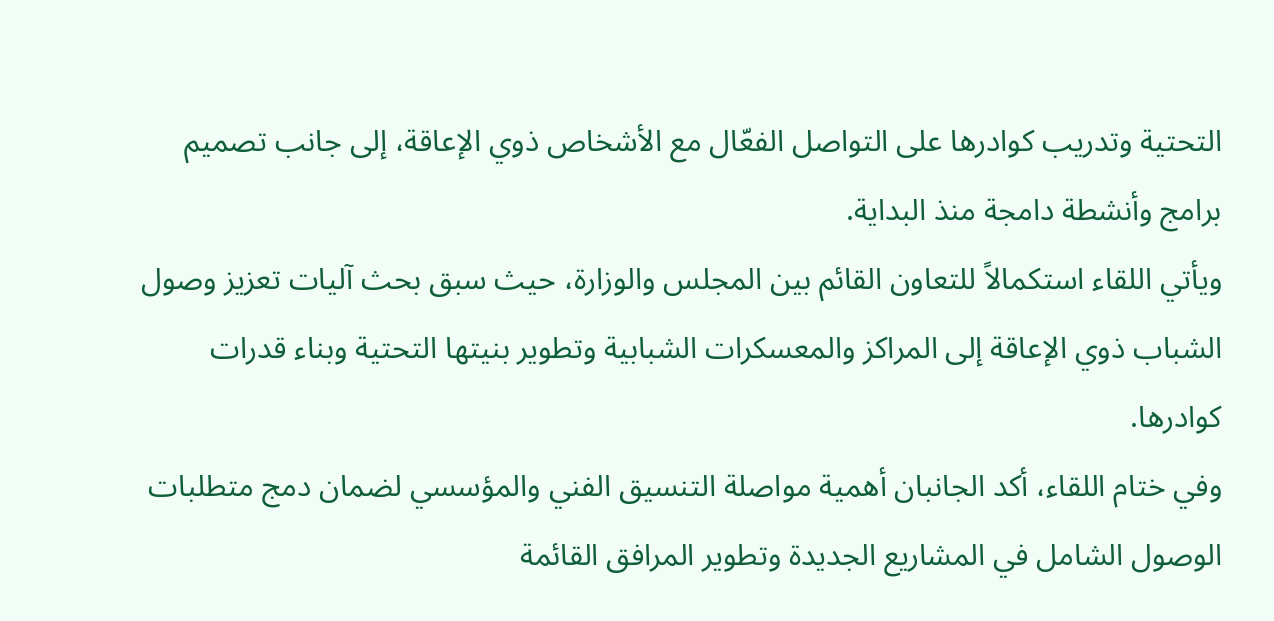التحتية وتدريب كوادرها على التواصل الفعّال مع الأشخاص ذوي الإعاقة، إلى جانب تصميم برامج وأنشطة دامجة منذ البداية.
ويأتي اللقاء استكمالاً للتعاون القائم بين المجلس والوزارة، حيث سبق بحث آليات تعزيز وصول الشباب ذوي الإعاقة إلى المراكز والمعسكرات الشبابية وتطوير بنيتها التحتية وبناء قدرات كوادرها.
وفي ختام اللقاء، أكد الجانبان أهمية مواصلة التنسيق الفني والمؤسسي لضمان دمج متطلبات الوصول الشامل في المشاريع الجديدة وتطوير المرافق القائمة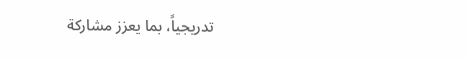تدريجياً، بما يعزز مشاركة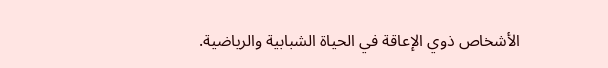الأشخاص ذوي الإعاقة في الحياة الشبابية والرياضية.